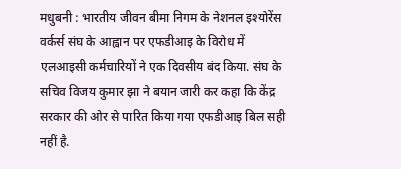मधुबनी : भारतीय जीवन बीमा निगम के नेशनल इश्योरेंस वर्कर्स संघ के आह्वान पर एफडीआइ के विरोध में एलआइसी कर्मचारियों ने एक दिवसीय बंद किया. संघ के सचिव विजय कुमार झा ने बयान जारी कर कहा कि केंद्र सरकार की ओर से पारित किया गया एफडीआइ बिल सही नहीं है.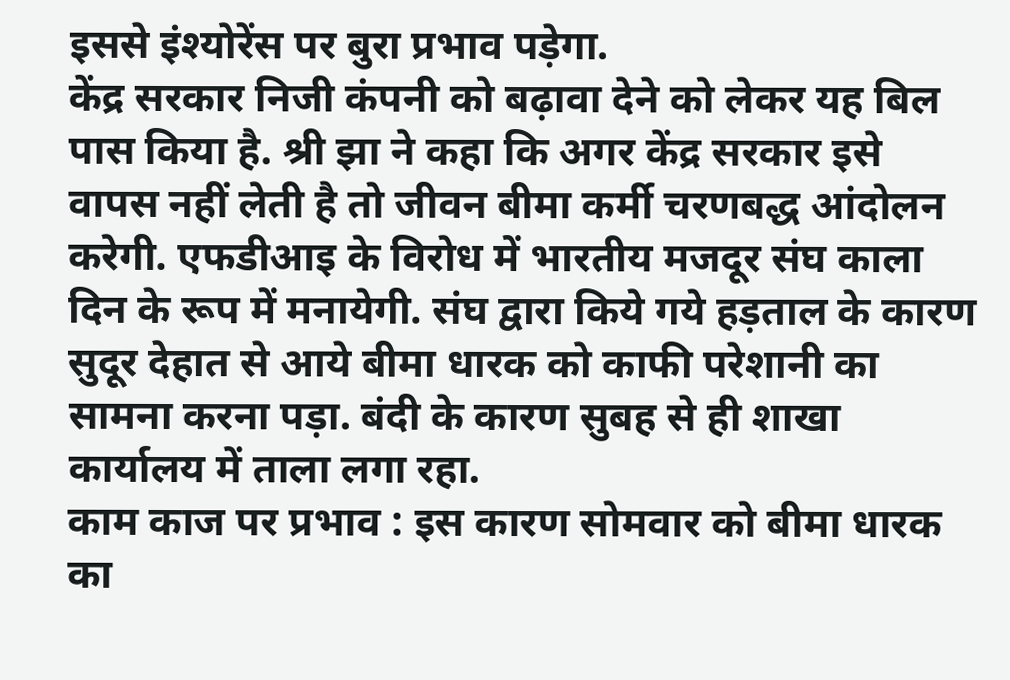इससे इंश्योरेंस पर बुरा प्रभाव पड़ेगा.
केंद्र सरकार निजी कंपनी को बढ़ावा देने को लेकर यह बिल पास किया है. श्री झा ने कहा कि अगर केंद्र सरकार इसे वापस नहीं लेती है तो जीवन बीमा कर्मी चरणबद्ध आंदोलन करेगी. एफडीआइ के विरोध में भारतीय मजदूर संघ काला दिन के रूप में मनायेगी. संघ द्वारा किये गये हड़ताल के कारण सुदूर देहात से आये बीमा धारक को काफी परेशानी का सामना करना पड़ा. बंदी के कारण सुबह से ही शाखा कार्यालय में ताला लगा रहा.
काम काज पर प्रभाव : इस कारण सोमवार को बीमा धारक का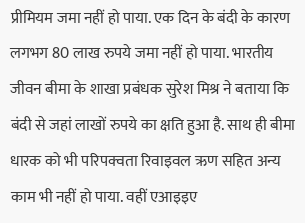प्रीमियम जमा नहीं हो पाया. एक दिन के बंदी के कारण लगभग 80 लाख रुपये जमा नहीं हो पाया. भारतीय जीवन बीमा के शाखा प्रबंधक सुरेश मिश्र ने बताया कि बंदी से जहां लाखों रुपये का क्षति हुआ है. साथ ही बीमा धारक को भी परिपक्वता रिवाइवल ऋण सहित अन्य काम भी नहीं हो पाया. वहीं एआइइए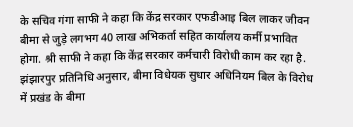के सचिव गंगा साफी ने कहा कि केंद्र सरकार एफडीआइ बिल लाकर जीवन बीमा से जुड़े लगभग 40 लाख अभिकर्ता सहित कार्यालय कर्मी प्रभावित होगा. श्री साफी ने कहा कि केंद्र सरकार कर्मचारी विरोधी काम कर रहा है.
झंझारपुर प्रतिनिधि अनुसार, बीमा विधेयक सुधार अधिनियम बिल के विरोध में प्रखंड के बीमा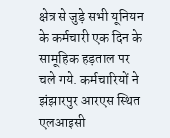क्षेत्र से जुड़े सभी यूनियन के कर्मचारी एक दिन के सामूहिक हड़ताल पर चले गये. कर्मचारियों ने झंझारपुर आरएस स्थित एलआइसी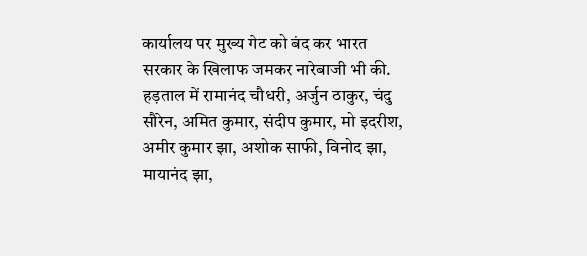कार्यालय पर मुख्य गेट को बंद कर भारत सरकार के खिलाफ जमकर नारेबाजी भी की. हड़ताल में रामानंद चौधरी, अर्जुन ठाकुर, चंदु सौरेन, अमित कुमार, संदीप कुमार, मो इदरीश, अमीर कुमार झा, अशोक साफी, विनोद झा, मायानंद झा,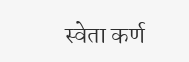स्वेता कर्ण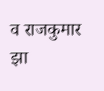व राजकुमार झा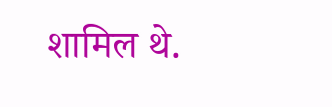शामिल थे.